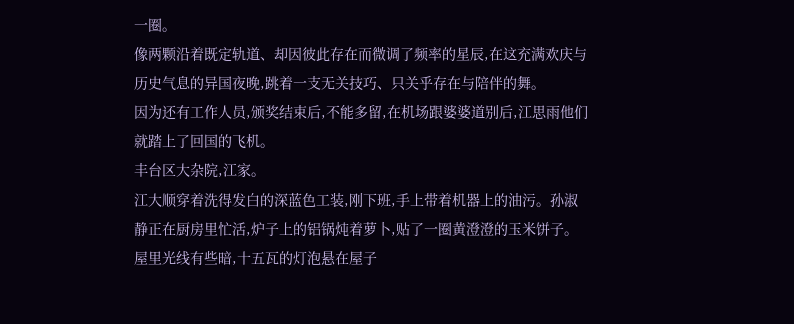一圈。
像两颗沿着既定轨道、却因彼此存在而微调了频率的星辰,在这充满欢庆与历史气息的异国夜晚,跳着一支无关技巧、只关乎存在与陪伴的舞。
因为还有工作人员,颁奖结束后,不能多留,在机场跟婆婆道别后,江思雨他们就踏上了回国的飞机。
丰台区大杂院,江家。
江大顺穿着洗得发白的深蓝色工装,刚下班,手上带着机器上的油污。孙淑静正在厨房里忙活,炉子上的铝锅炖着萝卜,贴了一圈黄澄澄的玉米饼子。
屋里光线有些暗,十五瓦的灯泡悬在屋子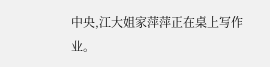中央,江大姐家萍萍正在桌上写作业。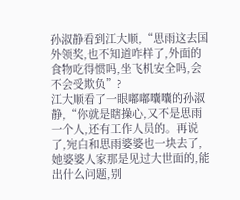孙淑静看到江大顺,“思雨这去国外领奖,也不知道咋样了,外面的食物吃得惯吗,坐飞机安全吗,会不会受欺负”?
江大顺看了一眼嘟嘟囔囔的孙淑静,“你就是瞎操心,又不是思雨一个人,还有工作人员的。再说了,宛白和思雨婆婆也一块去了,她婆婆人家那是见过大世面的,能出什么问题,别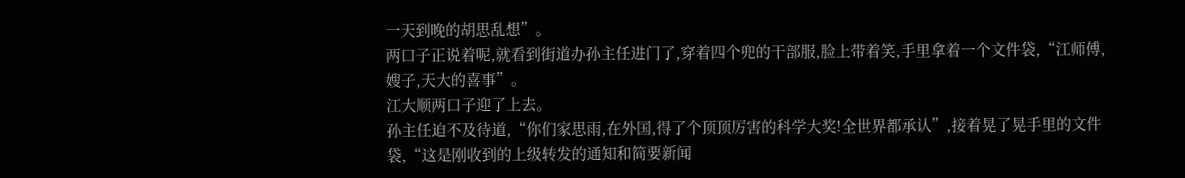一天到晚的胡思乱想”。
两口子正说着呢,就看到街道办孙主任进门了,穿着四个兜的干部服,脸上带着笑,手里拿着一个文件袋,“江师傅,嫂子,天大的喜事”。
江大顺两口子迎了上去。
孙主任迫不及待道,“你们家思雨,在外国,得了个顶顶厉害的科学大奖!全世界都承认”,接着晃了晃手里的文件袋,“这是刚收到的上级转发的通知和简要新闻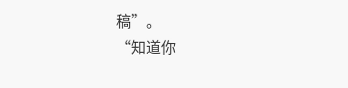稿”。
“知道你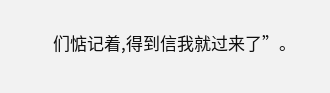们惦记着,得到信我就过来了”。